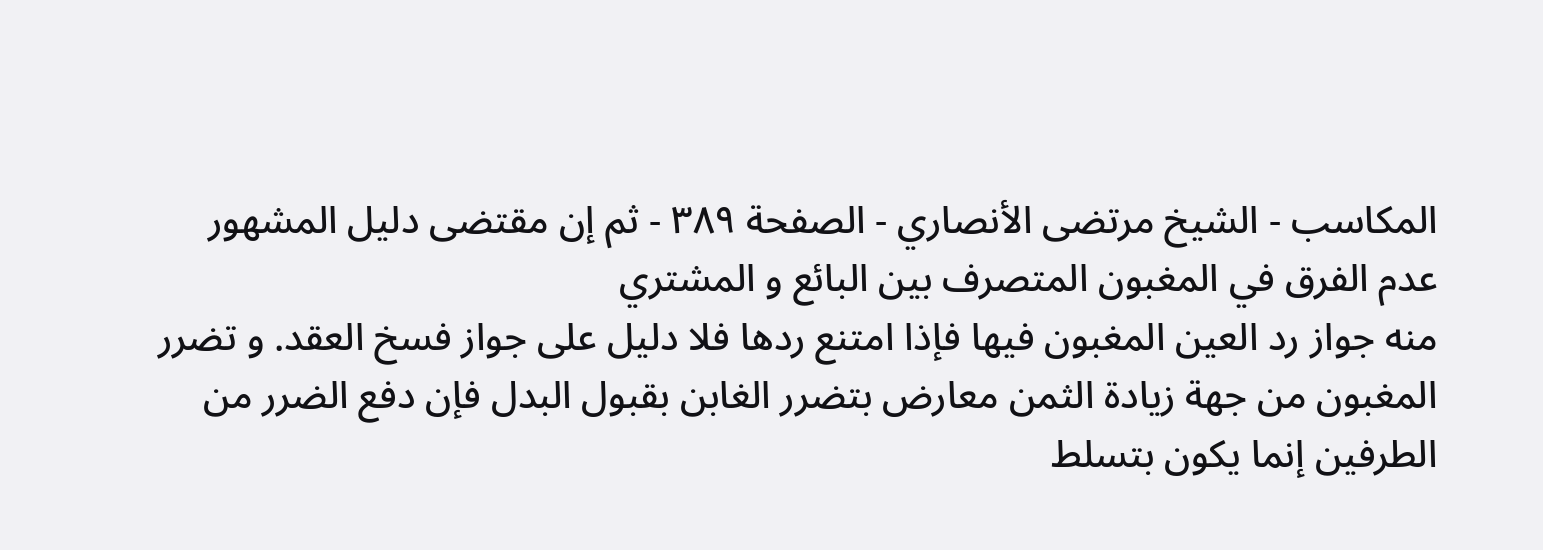المكاسب - الشيخ مرتضى الأنصاري - الصفحة ٣٨٩ - ثم إن مقتضى دليل المشهور عدم الفرق في المغبون المتصرف بين البائع و المشتري
منه جواز رد العين المغبون فيها فإذا امتنع ردها فلا دليل على جواز فسخ العقد. و تضرر المغبون من جهة زيادة الثمن معارض بتضرر الغابن بقبول البدل فإن دفع الضرر من الطرفين إنما يكون بتسلط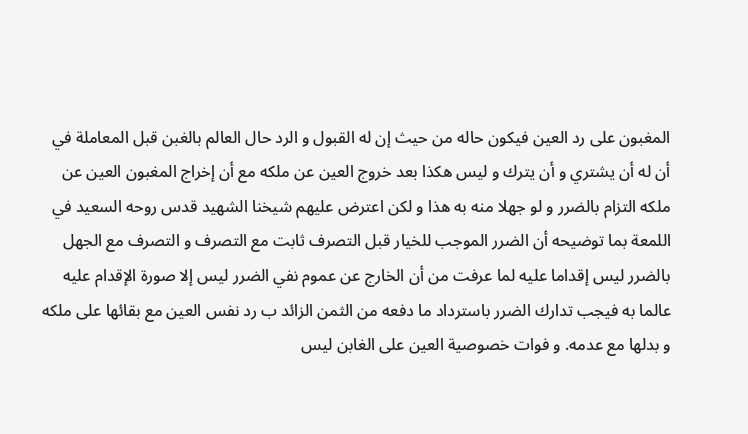المغبون على رد العين فيكون حاله من حيث إن له القبول و الرد حال العالم بالغبن قبل المعاملة في أن له أن يشتري و أن يترك و ليس هكذا بعد خروج العين عن ملكه مع أن إخراج المغبون العين عن ملكه التزام بالضرر و لو جهلا منه به هذا و لكن اعترض عليهم شيخنا الشهيد قدس روحه السعيد في اللمعة بما توضيحه أن الضرر الموجب للخيار قبل التصرف ثابت مع التصرف و التصرف مع الجهل بالضرر ليس إقداما عليه لما عرفت من أن الخارج عن عموم نفي الضرر ليس إلا صورة الإقدام عليه عالما به فيجب تدارك الضرر باسترداد ما دفعه من الثمن الزائد ب رد نفس العين مع بقائها على ملكه و بدلها مع عدمه. و فوات خصوصية العين على الغابن ليس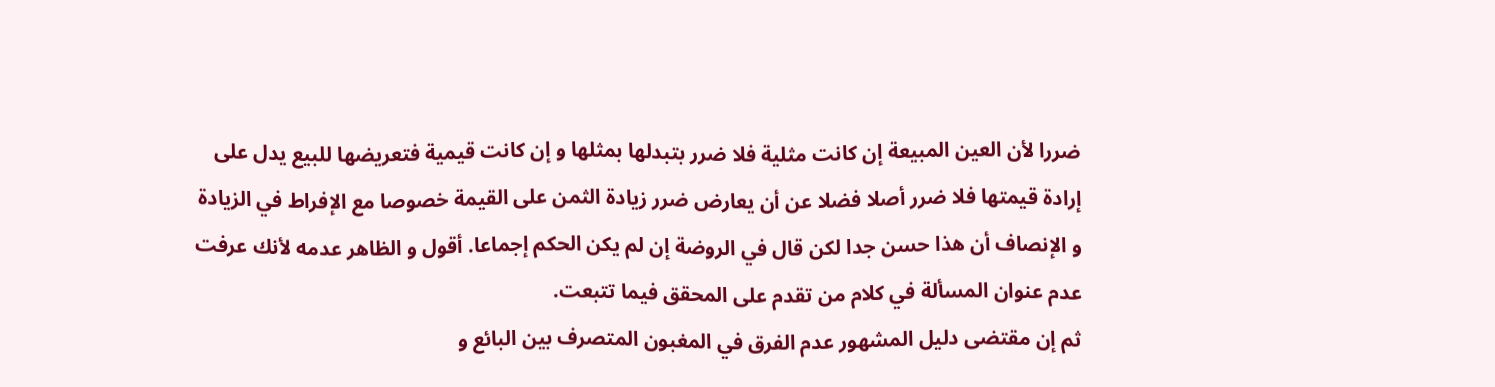ضررا لأن العين المبيعة إن كانت مثلية فلا ضرر بتبدلها بمثلها و إن كانت قيمية فتعريضها للبيع يدل على إرادة قيمتها فلا ضرر أصلا فضلا عن أن يعارض ضرر زيادة الثمن على القيمة خصوصا مع الإفراط في الزيادة و الإنصاف أن هذا حسن جدا لكن قال في الروضة إن لم يكن الحكم إجماعا. أقول و الظاهر عدمه لأنك عرفت عدم عنوان المسألة في كلام من تقدم على المحقق فيما تتبعت.
ثم إن مقتضى دليل المشهور عدم الفرق في المغبون المتصرف بين البائع و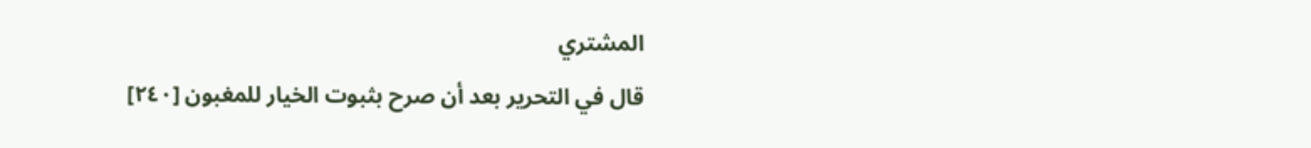المشتري
قال في التحرير بعد أن صرح بثبوت الخيار للمغبون [٢٤٠]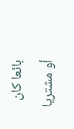بائعا كان أو مشتريا